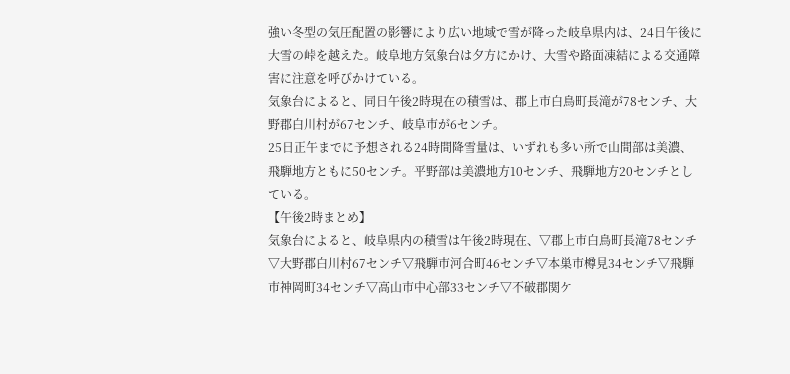強い冬型の気圧配置の影響により広い地域で雪が降った岐阜県内は、24日午後に大雪の峠を越えた。岐阜地方気象台は夕方にかけ、大雪や路面凍結による交通障害に注意を呼びかけている。
気象台によると、同日午後2時現在の積雪は、郡上市白鳥町長滝が78センチ、大野郡白川村が67センチ、岐阜市が6センチ。
25日正午までに予想される24時間降雪量は、いずれも多い所で山間部は美濃、飛騨地方ともに50センチ。平野部は美濃地方10センチ、飛騨地方20センチとしている。
【午後2時まとめ】
気象台によると、岐阜県内の積雪は午後2時現在、▽郡上市白鳥町長滝78センチ▽大野郡白川村67センチ▽飛騨市河合町46センチ▽本巣市樽見34センチ▽飛騨市神岡町34センチ▽高山市中心部33センチ▽不破郡関ケ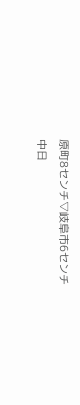原町8センチ▽岐阜市6センチ
中日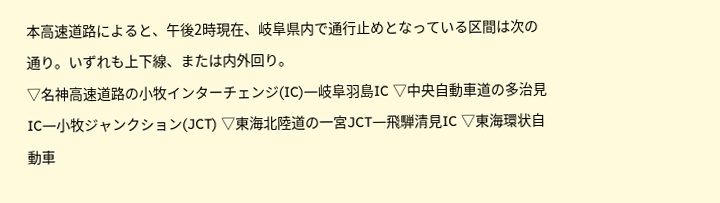本高速道路によると、午後2時現在、岐阜県内で通行止めとなっている区間は次の通り。いずれも上下線、または内外回り。
▽名神高速道路の小牧インターチェンジ(IC)―岐阜羽島IC ▽中央自動車道の多治見IC―小牧ジャンクション(JCT) ▽東海北陸道の一宮JCT―飛騨清見IC ▽東海環状自動車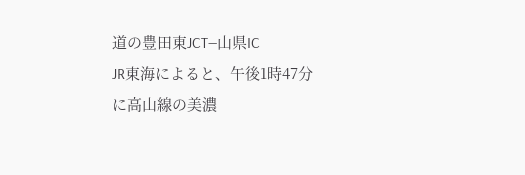道の豊田東JCT―山県IC
JR東海によると、午後1時47分に高山線の美濃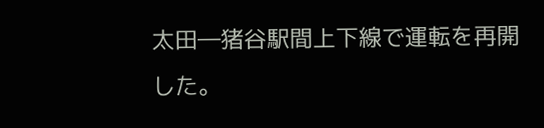太田―猪谷駅間上下線で運転を再開した。